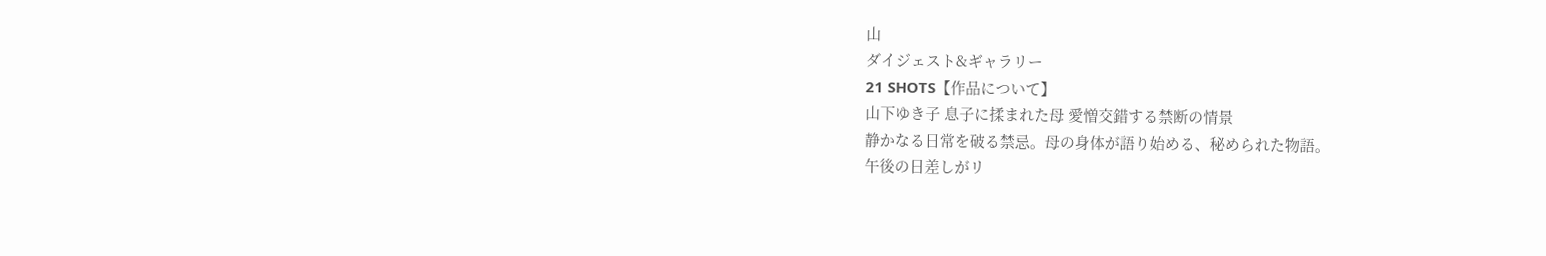山
ダイジェスト&ギャラリー
21 SHOTS【作品について】
山下ゆき子 息子に揉まれた母 愛憎交錯する禁断の情景
静かなる日常を破る禁忌。母の身体が語り始める、秘められた物語。
午後の日差しがリ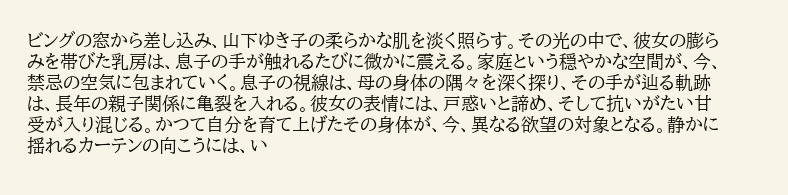ビングの窓から差し込み、山下ゆき子の柔らかな肌を淡く照らす。その光の中で、彼女の膨らみを帯びた乳房は、息子の手が触れるたびに微かに震える。家庭という穏やかな空間が、今、禁忌の空気に包まれていく。息子の視線は、母の身体の隅々を深く探り、その手が辿る軌跡は、長年の親子関係に亀裂を入れる。彼女の表情には、戸惑いと諦め、そして抗いがたい甘受が入り混じる。かつて自分を育て上げたその身体が、今、異なる欲望の対象となる。静かに揺れるカーテンの向こうには、い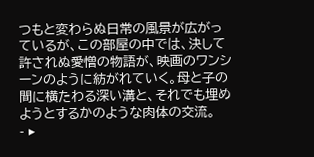つもと変わらぬ日常の風景が広がっているが、この部屋の中では、決して許されぬ愛憎の物語が、映画のワンシーンのように紡がれていく。母と子の間に横たわる深い溝と、それでも埋めようとするかのような肉体の交流。
- ▸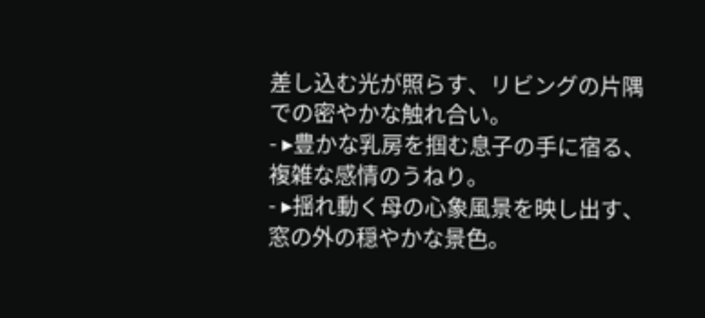差し込む光が照らす、リビングの片隅での密やかな触れ合い。
- ▸豊かな乳房を掴む息子の手に宿る、複雑な感情のうねり。
- ▸揺れ動く母の心象風景を映し出す、窓の外の穏やかな景色。